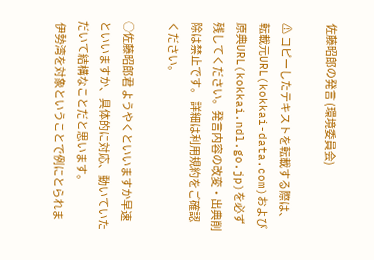佐藤昭郎の発言 (環境委員会)

⚠ コピーしたテキストを転載する際は、転載元URL(kokkai-data.com)および原典URL(kokkai.ndl.go.jp)を必ず残してください。発言内容の改変・出典削除は禁止です。 詳細は利用規約をご確認ください。

○佐藤昭郎君 ようやくといいますか早速といいますか、具体的に対応、動いていただいて結構なことだと思います。
 伊勢湾を対象ということで例にとられま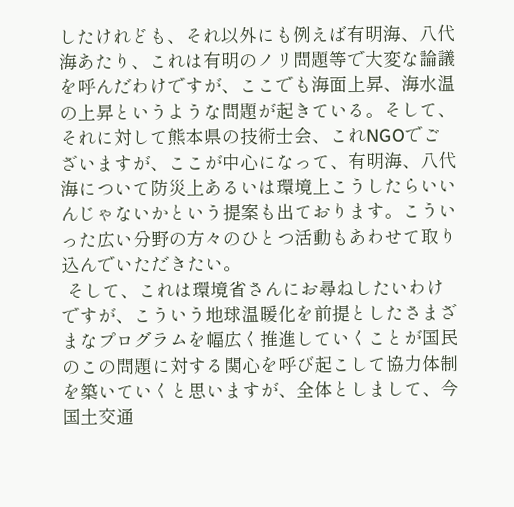したけれども、それ以外にも例えば有明海、八代海あたり、これは有明のノリ問題等で大変な論議を呼んだわけですが、ここでも海面上昇、海水温の上昇というような問題が起きている。そして、それに対して熊本県の技術士会、これNGOでございますが、ここが中心になって、有明海、八代海について防災上あるいは環境上こうしたらいいんじゃないかという提案も出ております。こういった広い分野の方々のひとつ活動もあわせて取り込んでいただきたい。
 そして、これは環境省さんにお尋ねしたいわけですが、こういう地球温暖化を前提としたさまざまなプログラムを幅広く推進していくことが国民のこの問題に対する関心を呼び起こして協力体制を築いていくと思いますが、全体としまして、今国土交通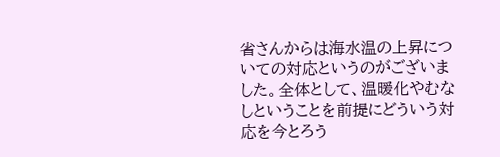省さんからは海水温の上昇についての対応というのがございました。全体として、温暖化やむなしということを前提にどういう対応を今とろう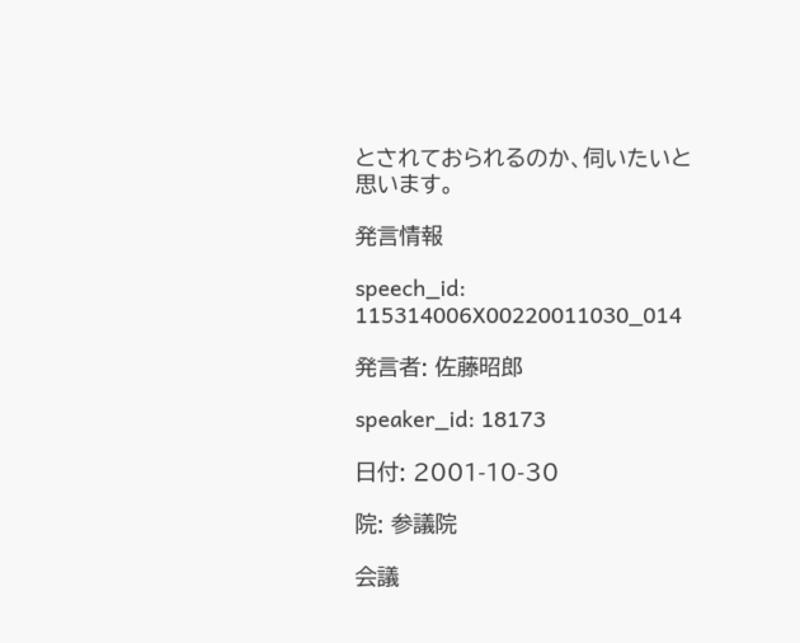とされておられるのか、伺いたいと思います。

発言情報

speech_id: 115314006X00220011030_014

発言者: 佐藤昭郎

speaker_id: 18173

日付: 2001-10-30

院: 参議院

会議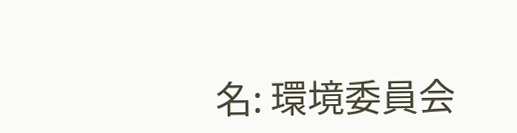名: 環境委員会